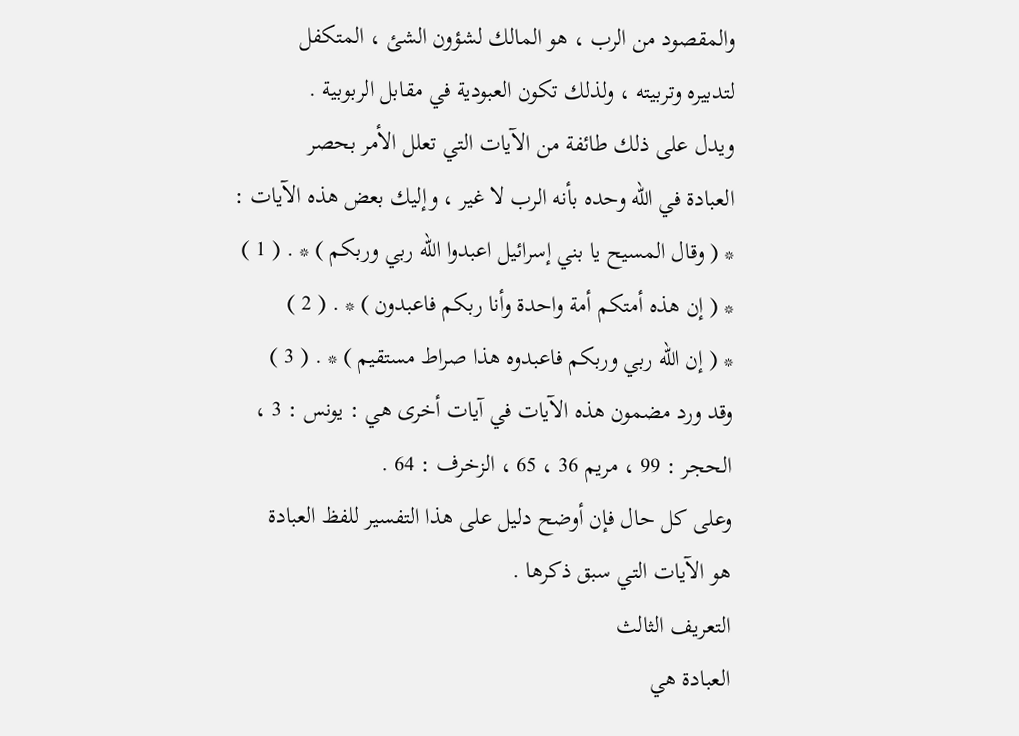والمقصود من الرب ، هو المالك لشؤون الشئ ، المتكفل
لتدبيره وتربيته ، ولذلك تكون العبودية في مقابل الربوبية .
ويدل على ذلك طائفة من الآيات التي تعلل الأمر بحصر
العبادة في الله وحده بأنه الرب لا غير ، وإليك بعض هذه الآيات :
* ( وقال المسيح يا بني إسرائيل اعبدوا الله ربي وربكم ) * . ( 1 )
* ( إن هذه أمتكم أمة واحدة وأنا ربكم فاعبدون ) * . ( 2 )
* ( إن الله ربي وربكم فاعبدوه هذا صراط مستقيم ) * . ( 3 )
وقد ورد مضمون هذه الآيات في آيات أخرى هي : يونس : 3 ،
الحجر : 99 ، مريم 36 ، 65 ، الزخرف : 64 .
وعلى كل حال فإن أوضح دليل على هذا التفسير للفظ العبادة
هو الآيات التي سبق ذكرها .
التعريف الثالث
العبادة هي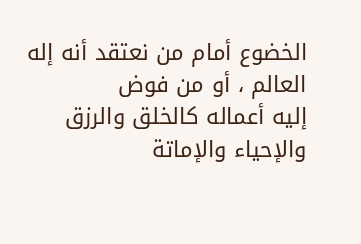الخضوع أمام من نعتقد أنه إله العالم ، أو من فوض
إليه أعماله كالخلق والرزق والإحياء والإماتة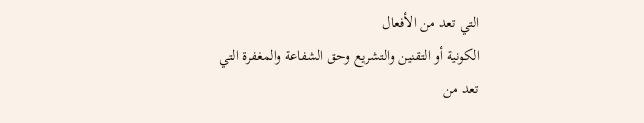التي تعد من الأفعال
الكونية أو التقنين والتشريع وحق الشفاعة والمغفرة التي تعد من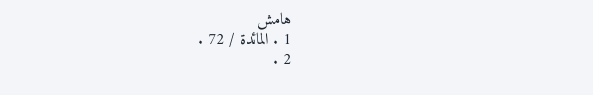هامش
1 . المائدة / 72 .
2 .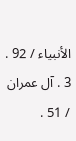الأنبياء / 92 .
3 . آل عمران / 51 .